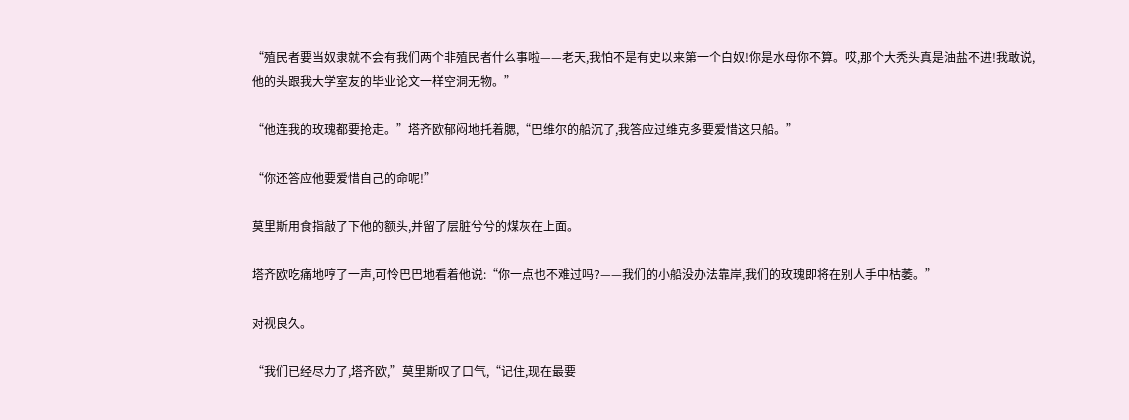“殖民者要当奴隶就不会有我们两个非殖民者什么事啦——老天,我怕不是有史以来第一个白奴!你是水母你不算。哎,那个大秃头真是油盐不进!我敢说,他的头跟我大学室友的毕业论文一样空洞无物。”

“他连我的玫瑰都要抢走。”塔齐欧郁闷地托着腮,“巴维尔的船沉了,我答应过维克多要爱惜这只船。”

“你还答应他要爱惜自己的命呢!”

莫里斯用食指敲了下他的额头,并留了层脏兮兮的煤灰在上面。

塔齐欧吃痛地哼了一声,可怜巴巴地看着他说:“你一点也不难过吗?——我们的小船没办法靠岸,我们的玫瑰即将在别人手中枯萎。”

对视良久。

“我们已经尽力了,塔齐欧,”莫里斯叹了口气,“记住,现在最要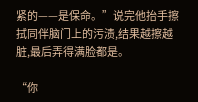紧的——是保命。”说完他抬手擦拭同伴脑门上的污渍,结果越擦越脏,最后弄得满脸都是。

“你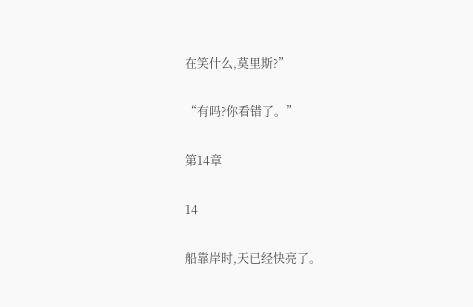在笑什么,莫里斯?”

“有吗?你看错了。”

第14章

14

船靠岸时,天已经快亮了。